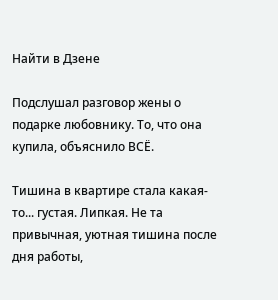Найти в Дзене

Подслушал разговор жены о подарке любовнику. То, что она купила, объяснило ВСЁ.

Тишина в квартире стала какая-то... густая. Липкая. Не та привычная, уютная тишина после дня работы,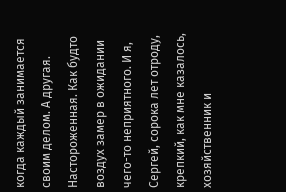когда каждый занимается своим делом. А другая. Настороженная. Как будто воздух замер в ожидании чего-то неприятного. И я, Сергей, сорока лет отроду, крепкий, как мне казалось, хозяйственник и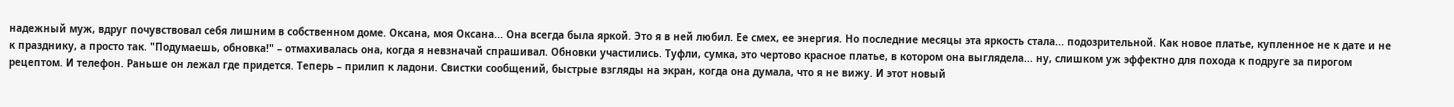надежный муж, вдруг почувствовал себя лишним в собственном доме. Оксана, моя Оксана... Она всегда была яркой. Это я в ней любил. Ее смех, ее энергия. Но последние месяцы эта яркость стала... подозрительной. Как новое платье, купленное не к дате и не к празднику, а просто так. "Подумаешь, обновка!" – отмахивалась она, когда я невзначай спрашивал. Обновки участились. Туфли, сумка, это чертово красное платье, в котором она выглядела... ну, слишком уж эффектно для похода к подруге за пирогом рецептом. И телефон. Раньше он лежал где придется. Теперь – прилип к ладони. Свистки сообщений, быстрые взгляды на экран, когда она думала, что я не вижу. И этот новый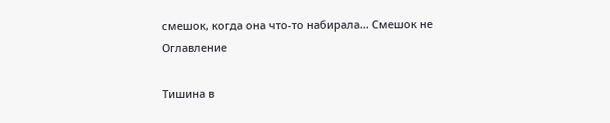смешок, когда она что-то набирала... Смешок не
Оглавление

Тишина в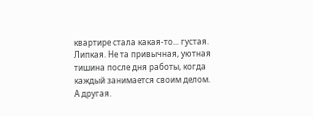квартире стала какая-то... густая. Липкая. Не та привычная, уютная тишина после дня работы, когда каждый занимается своим делом. А другая.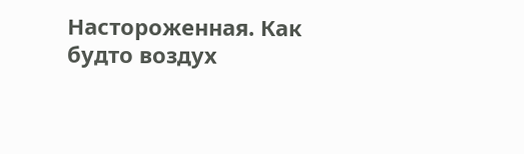Настороженная. Как будто воздух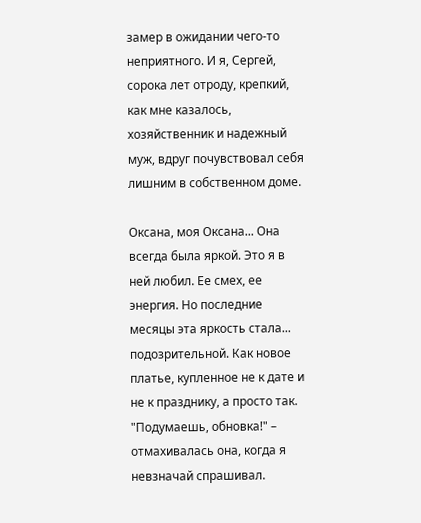замер в ожидании чего-то неприятного. И я, Сергей, сорока лет отроду, крепкий, как мне казалось, хозяйственник и надежный муж, вдруг почувствовал себя лишним в собственном доме.

Оксана, моя Оксана... Она всегда была яркой. Это я в ней любил. Ее смех, ее энергия. Но последние месяцы эта яркость стала... подозрительной. Как новое платье, купленное не к дате и не к празднику, а просто так. "Подумаешь, обновка!" – отмахивалась она, когда я невзначай спрашивал.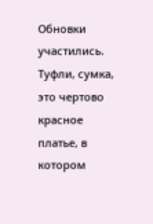Обновки участились. Туфли, сумка, это чертово красное платье, в котором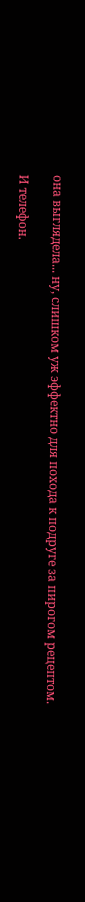она выглядела... ну, слишком уж эффектно для похода к подруге за пирогом рецептом.

И телефон.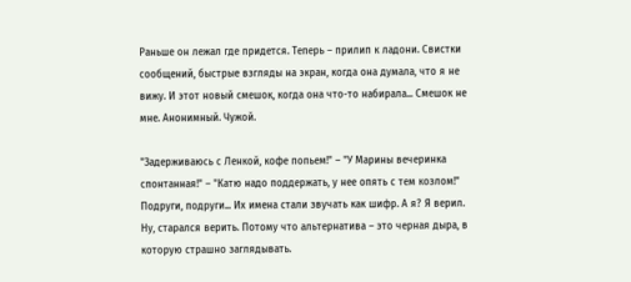Раньше он лежал где придется. Теперь – прилип к ладони. Свистки сообщений, быстрые взгляды на экран, когда она думала, что я не вижу. И этот новый смешок, когда она что-то набирала... Смешок не мне. Анонимный. Чужой.

"Задерживаюсь с Ленкой, кофе попьем!" – "У Марины вечеринка спонтанная!" – "Катю надо поддержать, у нее опять с тем козлом!" Подруги, подруги... Их имена стали звучать как шифр. А я? Я верил. Ну, старался верить. Потому что альтернатива – это черная дыра, в которую страшно заглядывать.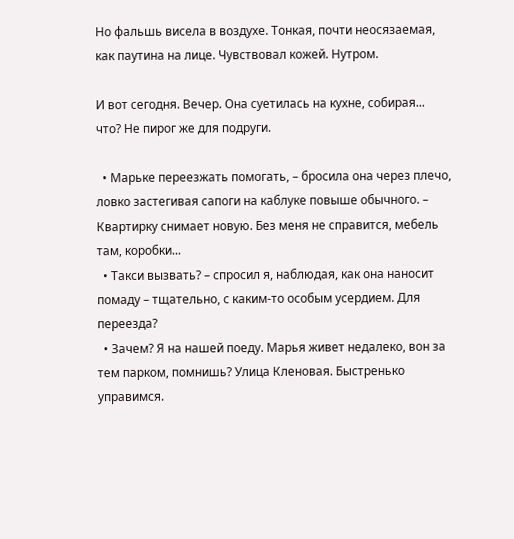Но фальшь висела в воздухе. Тонкая, почти неосязаемая, как паутина на лице. Чувствовал кожей. Нутром.

И вот сегодня. Вечер. Она суетилась на кухне, собирая... что? Не пирог же для подруги.

  • Марьке переезжать помогать, – бросила она через плечо, ловко застегивая сапоги на каблуке повыше обычного. – Квартирку снимает новую. Без меня не справится, мебель там, коробки...
  • Такси вызвать? – спросил я, наблюдая, как она наносит помаду – тщательно, с каким-то особым усердием. Для переезда?
  • Зачем? Я на нашей поеду. Марья живет недалеко, вон за тем парком, помнишь? Улица Кленовая. Быстренько управимся.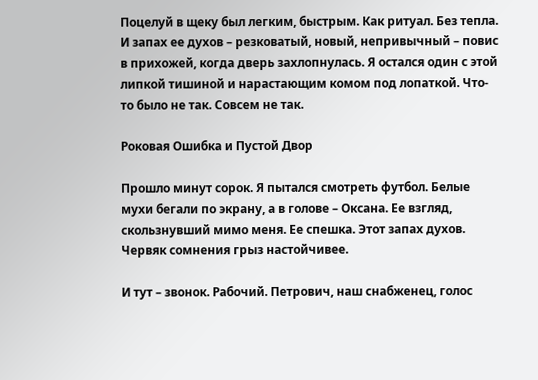Поцелуй в щеку был легким, быстрым. Как ритуал. Без тепла. И запах ее духов – резковатый, новый, непривычный – повис в прихожей, когда дверь захлопнулась. Я остался один с этой липкой тишиной и нарастающим комом под лопаткой. Что-то было не так. Совсем не так.

Роковая Ошибка и Пустой Двор

Прошло минут сорок. Я пытался смотреть футбол. Белые мухи бегали по экрану, а в голове – Оксана. Ее взгляд, скользнувший мимо меня. Ее спешка. Этот запах духов. Червяк сомнения грыз настойчивее.

И тут – звонок. Рабочий. Петрович, наш снабженец, голос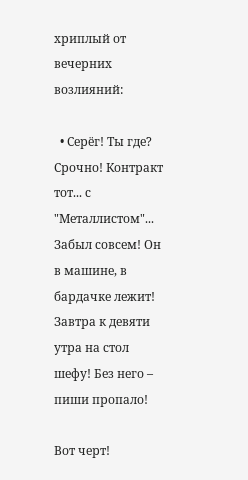хриплый от вечерних возлияний:

  • Серёг! Ты где? Срочно! Контракт тот... с "Металлистом"... Забыл совсем! Он в машине, в бардачке лежит! Завтра к девяти утра на стол шефу! Без него – пиши пропало!

Вот черт!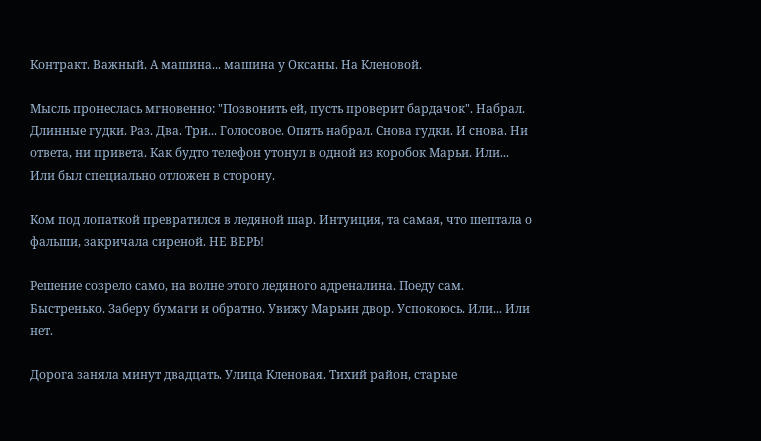Контракт. Важный. А машина... машина у Оксаны. На Кленовой.

Мысль пронеслась мгновенно: "Позвонить ей, пусть проверит бардачок". Набрал. Длинные гудки. Раз. Два. Три... Голосовое. Опять набрал. Снова гудки. И снова. Ни ответа, ни привета. Как будто телефон утонул в одной из коробок Марьи. Или... Или был специально отложен в сторону.

Ком под лопаткой превратился в ледяной шар. Интуиция, та самая, что шептала о фальши, закричала сиреной. НЕ ВЕРЬ!

Решение созрело само, на волне этого ледяного адреналина. Поеду сам. Быстренько. Заберу бумаги и обратно. Увижу Марьин двор. Успокоюсь. Или... Или нет.

Дорога заняла минут двадцать. Улица Кленовая. Тихий район, старые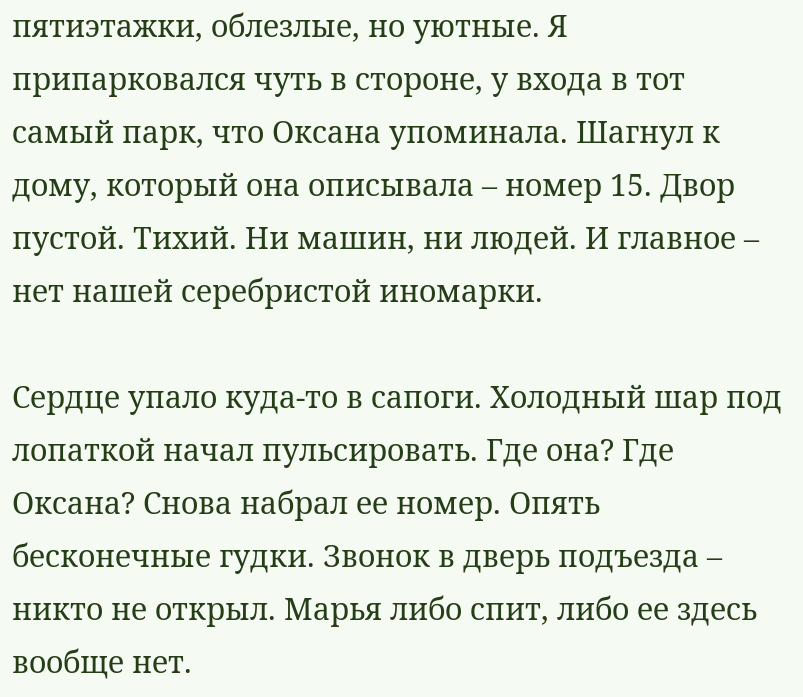пятиэтажки, облезлые, но уютные. Я припарковался чуть в стороне, у входа в тот самый парк, что Оксана упоминала. Шагнул к дому, который она описывала – номер 15. Двор пустой. Тихий. Ни машин, ни людей. И главное – нет нашей серебристой иномарки.

Сердце упало куда-то в сапоги. Холодный шар под лопаткой начал пульсировать. Где она? Где Оксана? Снова набрал ее номер. Опять бесконечные гудки. Звонок в дверь подъезда – никто не открыл. Марья либо спит, либо ее здесь вообще нет.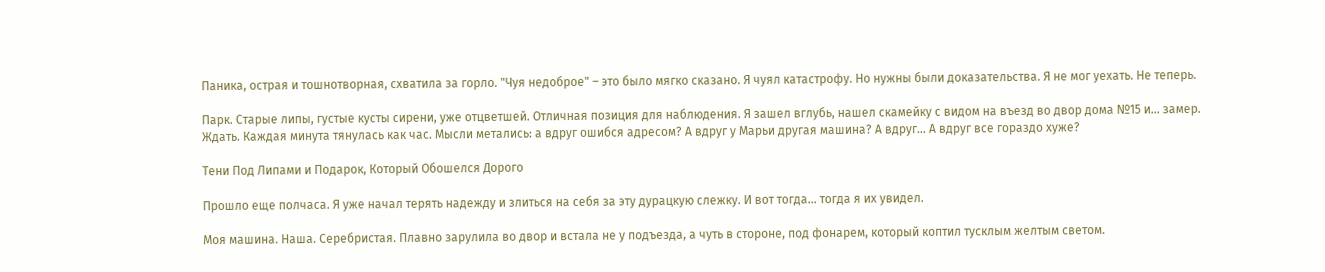Паника, острая и тошнотворная, схватила за горло. "Чуя недоброе" – это было мягко сказано. Я чуял катастрофу. Но нужны были доказательства. Я не мог уехать. Не теперь.

Парк. Старые липы, густые кусты сирени, уже отцветшей. Отличная позиция для наблюдения. Я зашел вглубь, нашел скамейку с видом на въезд во двор дома №15 и... замер. Ждать. Каждая минута тянулась как час. Мысли метались: а вдруг ошибся адресом? А вдруг у Марьи другая машина? А вдруг... А вдруг все гораздо хуже?

Тени Под Липами и Подарок, Который Обошелся Дорого

Прошло еще полчаса. Я уже начал терять надежду и злиться на себя за эту дурацкую слежку. И вот тогда... тогда я их увидел.

Моя машина. Наша. Серебристая. Плавно зарулила во двор и встала не у подъезда, а чуть в стороне, под фонарем, который коптил тусклым желтым светом.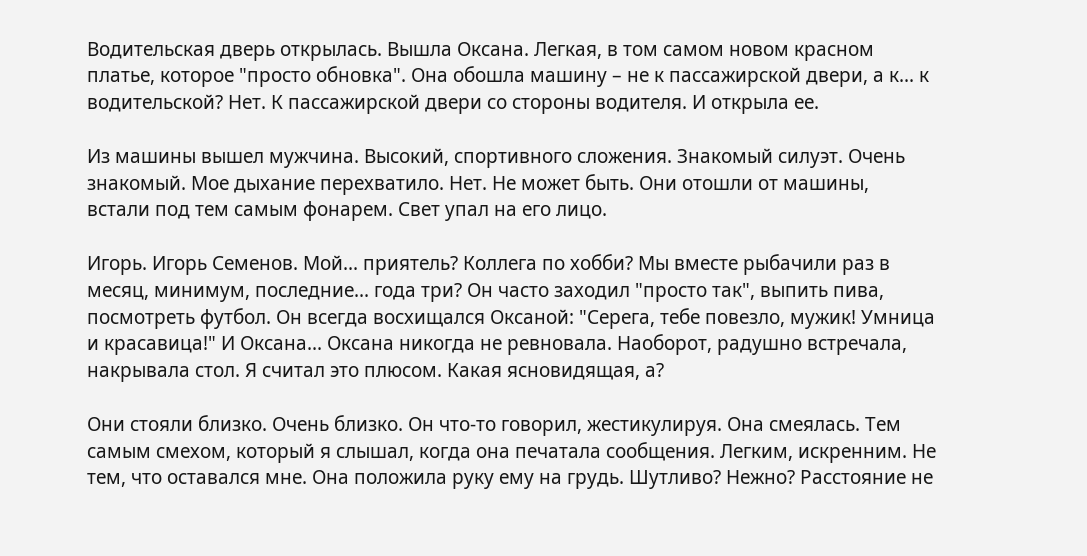Водительская дверь открылась. Вышла Оксана. Легкая, в том самом новом красном платье, которое "просто обновка". Она обошла машину – не к пассажирской двери, а к... к водительской? Нет. К пассажирской двери со стороны водителя. И открыла ее.

Из машины вышел мужчина. Высокий, спортивного сложения. Знакомый силуэт. Очень знакомый. Мое дыхание перехватило. Нет. Не может быть. Они отошли от машины, встали под тем самым фонарем. Свет упал на его лицо.

Игорь. Игорь Семенов. Мой... приятель? Коллега по хобби? Мы вместе рыбачили раз в месяц, минимум, последние... года три? Он часто заходил "просто так", выпить пива, посмотреть футбол. Он всегда восхищался Оксаной: "Серега, тебе повезло, мужик! Умница и красавица!" И Оксана... Оксана никогда не ревновала. Наоборот, радушно встречала, накрывала стол. Я считал это плюсом. Какая ясновидящая, а?

Они стояли близко. Очень близко. Он что-то говорил, жестикулируя. Она смеялась. Тем самым смехом, который я слышал, когда она печатала сообщения. Легким, искренним. Не тем, что оставался мне. Она положила руку ему на грудь. Шутливо? Нежно? Расстояние не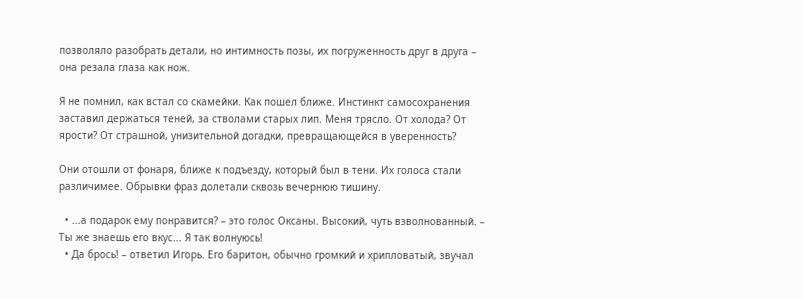позволяло разобрать детали, но интимность позы, их погруженность друг в друга – она резала глаза как нож.

Я не помнил, как встал со скамейки. Как пошел ближе. Инстинкт самосохранения заставил держаться теней, за стволами старых лип. Меня трясло. От холода? От ярости? От страшной, унизительной догадки, превращающейся в уверенность?

Они отошли от фонаря, ближе к подъезду, который был в тени. Их голоса стали различимее. Обрывки фраз долетали сквозь вечернюю тишину.

  • ...а подарок ему понравится? – это голос Оксаны. Высокий, чуть взволнованный. – Ты же знаешь его вкус... Я так волнуюсь!
  • Да брось! – ответил Игорь. Его баритон, обычно громкий и хрипловатый, звучал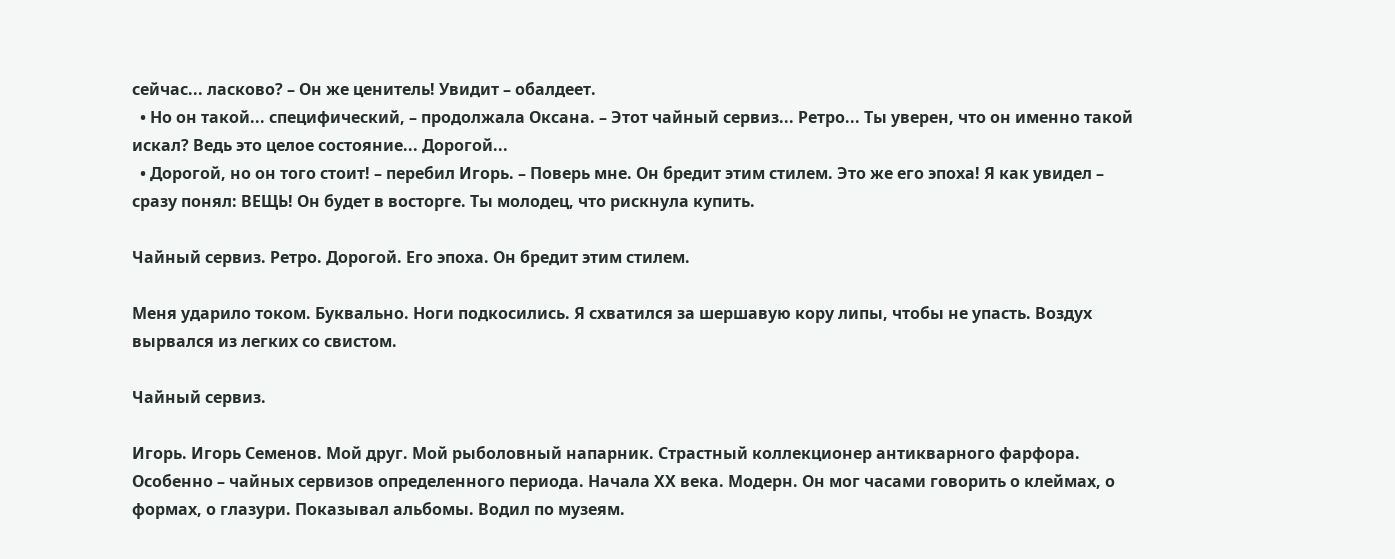сейчас... ласково? – Он же ценитель! Увидит – обалдеет.
  • Но он такой... специфический, – продолжала Оксана. – Этот чайный сервиз... Ретро... Ты уверен, что он именно такой искал? Ведь это целое состояние... Дорогой...
  • Дорогой, но он того стоит! – перебил Игорь. – Поверь мне. Он бредит этим стилем. Это же его эпоха! Я как увидел – сразу понял: ВЕЩЬ! Он будет в восторге. Ты молодец, что рискнула купить.

Чайный сервиз. Ретро. Дорогой. Его эпоха. Он бредит этим стилем.

Меня ударило током. Буквально. Ноги подкосились. Я схватился за шершавую кору липы, чтобы не упасть. Воздух вырвался из легких со свистом.

Чайный сервиз.

Игорь. Игорь Семенов. Мой друг. Мой рыболовный напарник. Страстный коллекционер антикварного фарфора. Особенно – чайных сервизов определенного периода. Начала XX века. Модерн. Он мог часами говорить о клеймах, о формах, о глазури. Показывал альбомы. Водил по музеям.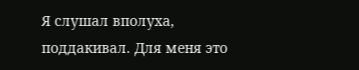Я слушал вполуха, поддакивал. Для меня это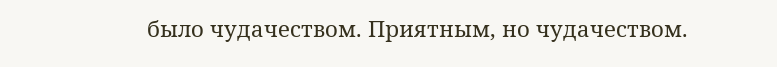было чудачеством. Приятным, но чудачеством.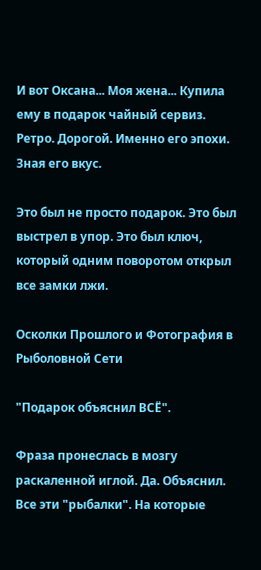И вот Оксана... Моя жена... Купила ему в подарок чайный сервиз. Ретро. Дорогой. Именно его эпохи. Зная его вкус.

Это был не просто подарок. Это был выстрел в упор. Это был ключ, который одним поворотом открыл все замки лжи.

Осколки Прошлого и Фотография в Рыболовной Сети

"Подарок объяснил ВСЁ".

Фраза пронеслась в мозгу раскаленной иглой. Да. Объяснил. Все эти "рыбалки". На которые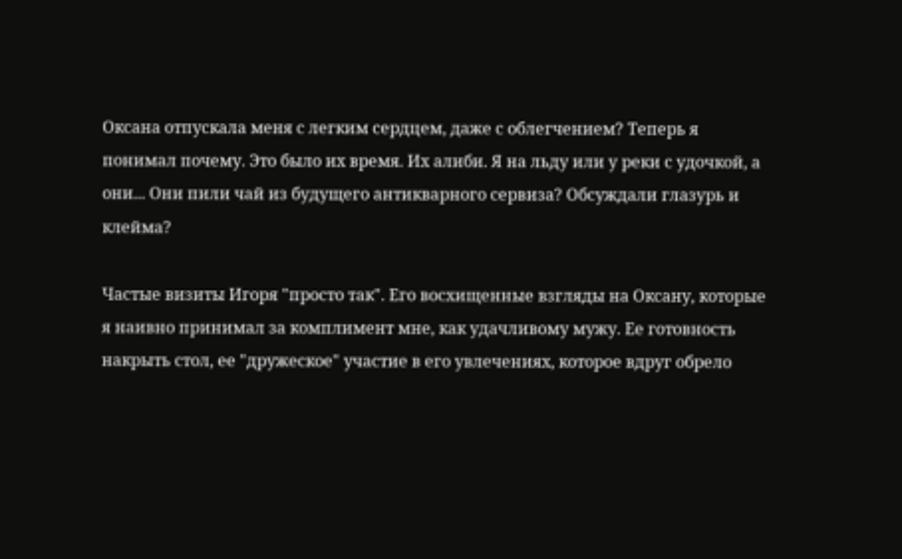Оксана отпускала меня с легким сердцем, даже с облегчением? Теперь я понимал почему. Это было их время. Их алиби. Я на льду или у реки с удочкой, а они... Они пили чай из будущего антикварного сервиза? Обсуждали глазурь и клейма?

Частые визиты Игоря "просто так". Его восхищенные взгляды на Оксану, которые я наивно принимал за комплимент мне, как удачливому мужу. Ее готовность накрыть стол, ее "дружеское" участие в его увлечениях, которое вдруг обрело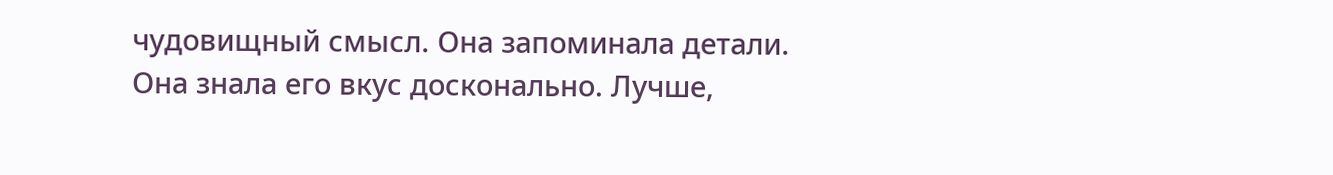чудовищный смысл. Она запоминала детали. Она знала его вкус досконально. Лучше,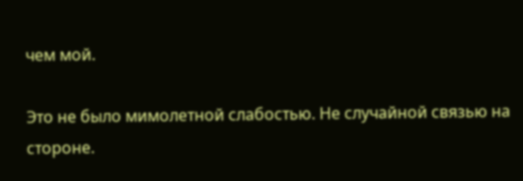чем мой.

Это не было мимолетной слабостью. Не случайной связью на стороне.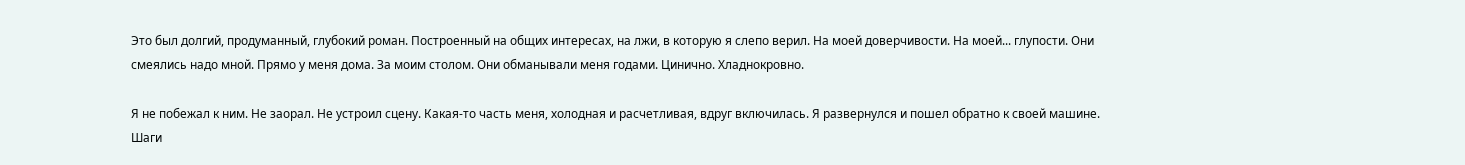Это был долгий, продуманный, глубокий роман. Построенный на общих интересах, на лжи, в которую я слепо верил. На моей доверчивости. На моей... глупости. Они смеялись надо мной. Прямо у меня дома. За моим столом. Они обманывали меня годами. Цинично. Хладнокровно.

Я не побежал к ним. Не заорал. Не устроил сцену. Какая-то часть меня, холодная и расчетливая, вдруг включилась. Я развернулся и пошел обратно к своей машине. Шаги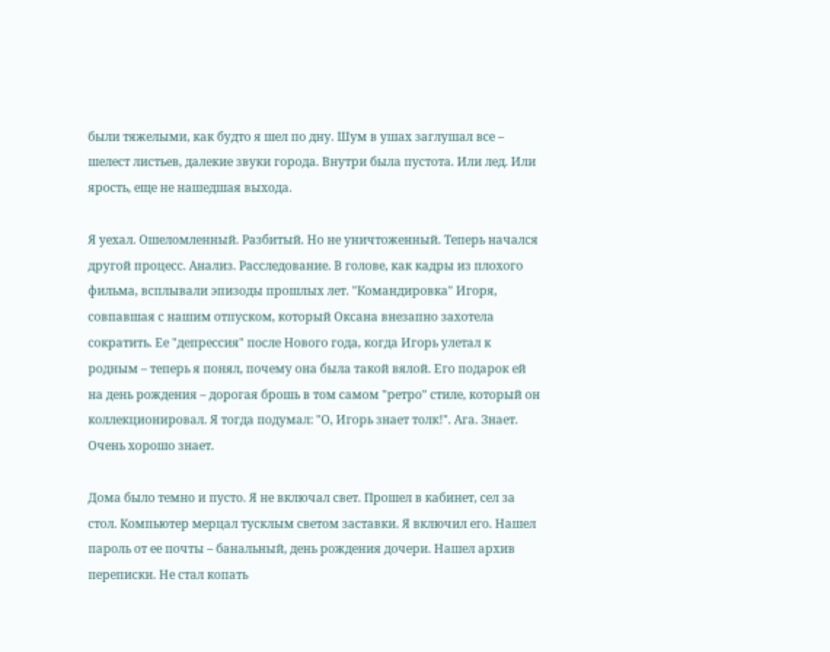были тяжелыми, как будто я шел по дну. Шум в ушах заглушал все – шелест листьев, далекие звуки города. Внутри была пустота. Или лед. Или ярость, еще не нашедшая выхода.

Я уехал. Ошеломленный. Разбитый. Но не уничтоженный. Теперь начался другой процесс. Анализ. Расследование. В голове, как кадры из плохого фильма, всплывали эпизоды прошлых лет. "Командировка" Игоря, совпавшая с нашим отпуском, который Оксана внезапно захотела сократить. Ее "депрессия" после Нового года, когда Игорь улетал к родным – теперь я понял, почему она была такой вялой. Его подарок ей на день рождения – дорогая брошь в том самом "ретро" стиле, который он коллекционировал. Я тогда подумал: "О, Игорь знает толк!". Ага. Знает. Очень хорошо знает.

Дома было темно и пусто. Я не включал свет. Прошел в кабинет, сел за стол. Компьютер мерцал тусклым светом заставки. Я включил его. Нашел пароль от ее почты – банальный, день рождения дочери. Нашел архив переписки. Не стал копать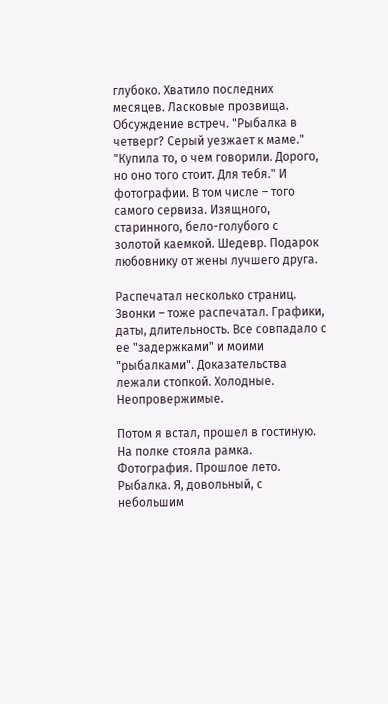глубоко. Хватило последних месяцев. Ласковые прозвища. Обсуждение встреч. "Рыбалка в четверг? Серый уезжает к маме." "Купила то, о чем говорили. Дорого, но оно того стоит. Для тебя." И фотографии. В том числе – того самого сервиза. Изящного, старинного, бело-голубого с золотой каемкой. Шедевр. Подарок любовнику от жены лучшего друга.

Распечатал несколько страниц. Звонки – тоже распечатал. Графики, даты, длительность. Все совпадало с ее "задержками" и моими "рыбалками". Доказательства лежали стопкой. Холодные. Неопровержимые.

Потом я встал, прошел в гостиную. На полке стояла рамка. Фотография. Прошлое лето. Рыбалка. Я, довольный, с небольшим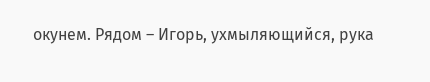окунем. Рядом – Игорь, ухмыляющийся, рука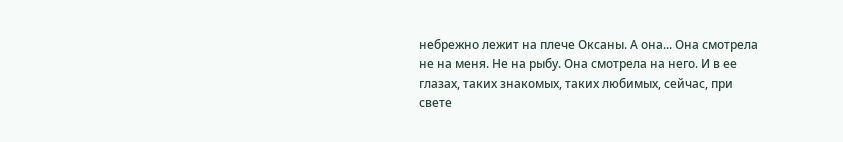небрежно лежит на плече Оксаны. А она... Она смотрела не на меня. Не на рыбу. Она смотрела на него. И в ее глазах, таких знакомых, таких любимых, сейчас, при свете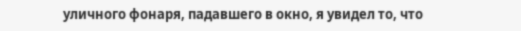уличного фонаря, падавшего в окно, я увидел то, что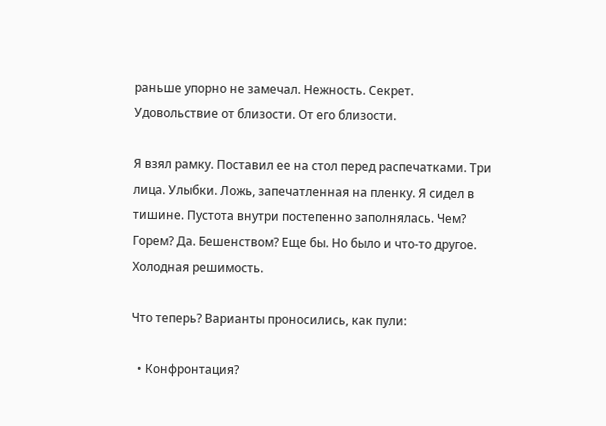раньше упорно не замечал. Нежность. Секрет. Удовольствие от близости. От его близости.

Я взял рамку. Поставил ее на стол перед распечатками. Три лица. Улыбки. Ложь, запечатленная на пленку. Я сидел в тишине. Пустота внутри постепенно заполнялась. Чем? Горем? Да. Бешенством? Еще бы. Но было и что-то другое. Холодная решимость.

Что теперь? Варианты проносились, как пули:

  • Конфронтация?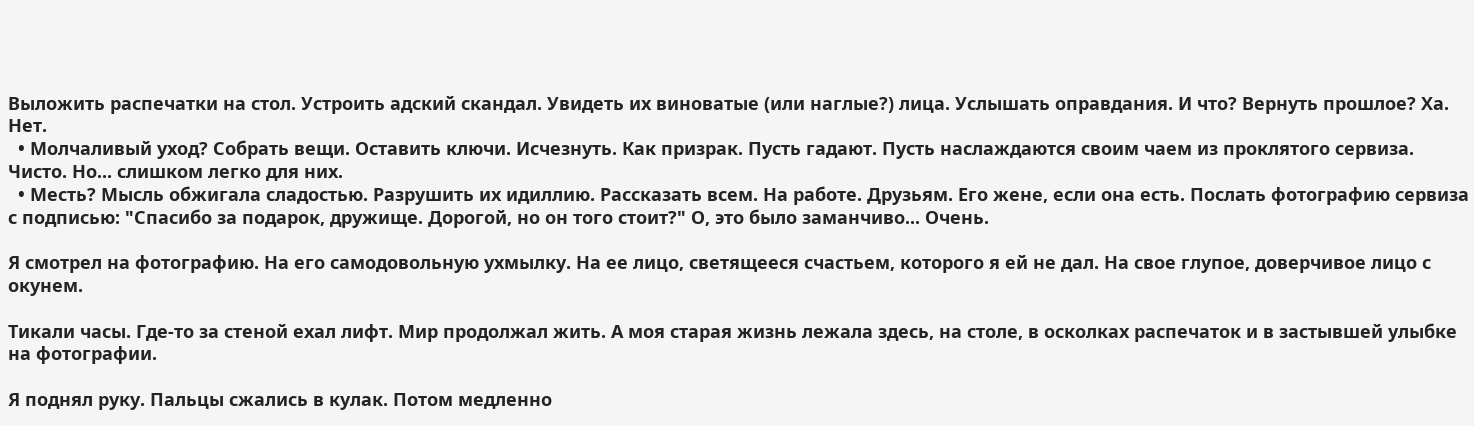Выложить распечатки на стол. Устроить адский скандал. Увидеть их виноватые (или наглые?) лица. Услышать оправдания. И что? Вернуть прошлое? Ха. Нет.
  • Молчаливый уход? Собрать вещи. Оставить ключи. Исчезнуть. Как призрак. Пусть гадают. Пусть наслаждаются своим чаем из проклятого сервиза. Чисто. Но... слишком легко для них.
  • Месть? Мысль обжигала сладостью. Разрушить их идиллию. Рассказать всем. На работе. Друзьям. Его жене, если она есть. Послать фотографию сервиза с подписью: "Спасибо за подарок, дружище. Дорогой, но он того стоит?" О, это было заманчиво... Очень.

Я смотрел на фотографию. На его самодовольную ухмылку. На ее лицо, светящееся счастьем, которого я ей не дал. На свое глупое, доверчивое лицо с окунем.

Тикали часы. Где-то за стеной ехал лифт. Мир продолжал жить. А моя старая жизнь лежала здесь, на столе, в осколках распечаток и в застывшей улыбке на фотографии.

Я поднял руку. Пальцы сжались в кулак. Потом медленно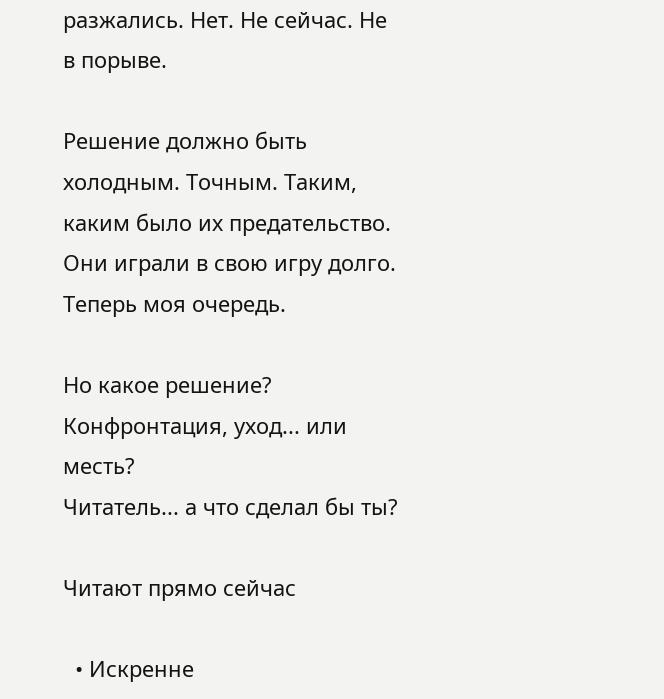разжались. Нет. Не сейчас. Не в порыве.

Решение должно быть холодным. Точным. Таким, каким было их предательство. Они играли в свою игру долго. Теперь моя очередь.

Но какое решение? Конфронтация, уход... или месть?
Читатель... а что сделал бы ты?

Читают прямо сейчас

  • Искренне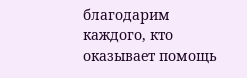благодарим каждого, кто оказывает помощь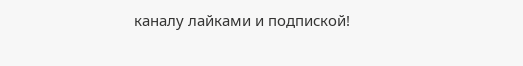каналу лайками и подпиской!